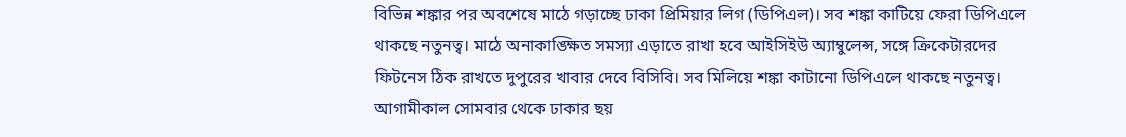বিভিন্ন শঙ্কার পর অবশেষে মাঠে গড়াচ্ছে ঢাকা প্রিমিয়ার লিগ (ডিপিএল)। সব শঙ্কা কাটিয়ে ফেরা ডিপিএলে থাকছে নতুনত্ব। মাঠে অনাকাঙ্ক্ষিত সমস্যা এড়াতে রাখা হবে আইসিইউ অ্যাম্বুলেন্স, সঙ্গে ক্রিকেটারদের ফিটনেস ঠিক রাখতে দুপুরের খাবার দেবে বিসিবি। সব মিলিয়ে শঙ্কা কাটানো ডিপিএলে থাকছে নতুনত্ব। আগামীকাল সোমবার থেকে ঢাকার ছয়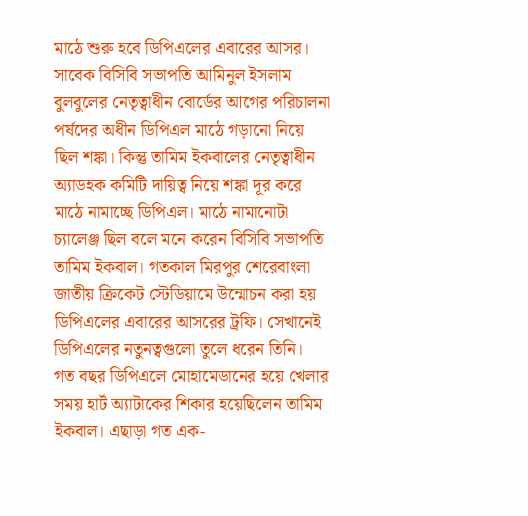মাঠে শুরু হবে ডিপিএলের এবারের আসর।
সাবেক বিসিবি সভাপতি আমিনুল ইসলাম বুলবুলের নেতৃত্বাধীন বোর্ডের আগের পরিচালনা পর্ষদের অধীন ডিপিএল মাঠে গড়ানো নিয়ে ছিল শঙ্কা। কিন্তু তামিম ইকবালের নেতৃত্বাধীন অ্যাডহক কমিটি দায়িত্ব নিয়ে শঙ্কা দূর করে মাঠে নামাচ্ছে ডিপিএল। মাঠে নামানোটা চ্যালেঞ্জ ছিল বলে মনে করেন বিসিবি সভাপতি তামিম ইকবাল। গতকাল মিরপুর শেরেবাংলা জাতীয় ক্রিকেট স্টেডিয়ামে উন্মোচন করা হয় ডিপিএলের এবারের আসরের ট্রফি। সেখানেই ডিপিএলের নতুনত্বগুলো তুলে ধরেন তিনি।
গত বছর ডিপিএলে মোহামেডানের হয়ে খেলার সময় হার্ট অ্যাটাকের শিকার হয়েছিলেন তামিম ইকবাল। এছাড়া গত এক-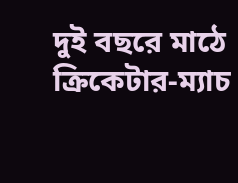দুই বছরে মাঠে ক্রিকেটার-ম্যাচ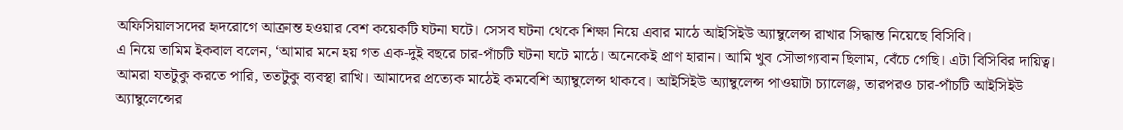অফিসিয়ালসদের হৃদরোগে আক্রান্ত হওয়ার বেশ কয়েকটি ঘটনা ঘটে। সেসব ঘটনা থেকে শিক্ষা নিয়ে এবার মাঠে আইসিইউ অ্যাম্বুলেন্স রাখার সিদ্ধান্ত নিয়েছে বিসিবি।
এ নিয়ে তামিম ইকবাল বলেন, ‘আমার মনে হয় গত এক-দুই বছরে চার-পাঁচটি ঘটনা ঘটে মাঠে। অনেকেই প্রাণ হারান। আমি খুব সৌভাগ্যবান ছিলাম, বেঁচে গেছি। এটা বিসিবির দায়িত্ব। আমরা যতটুকু করতে পারি, ততটুকু ব্যবস্থা রাখি। আমাদের প্রত্যেক মাঠেই কমবেশি অ্যাম্বুলেন্স থাকবে। আইসিইউ অ্যাম্বুলেন্স পাওয়াটা চ্যালেঞ্জ, তারপরও চার-পাঁচটি আইসিইউ অ্যাম্বুলেন্সের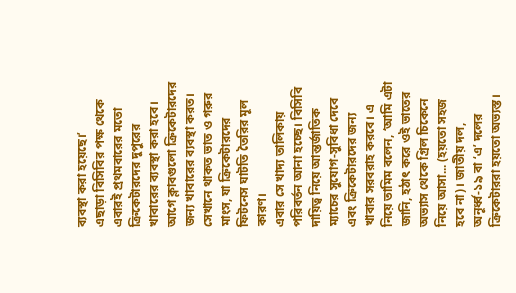ব্যবস্থা করা হয়েছে।’
এছাড়া বিসিবির পক্ষ থেকে এবারই প্রথমবারের মতো ক্রিকেটারদের দুপুরের খাবারের ব্যবস্থা করা হবে। আগে ক্লাবগুলো ক্রিকেটারদের জন্য খাবারের ব্যবস্থা করত। সেখানে থাকত ভাত ও গরুর মাংস, যা ক্রিকেটারদের ফিটনেস ঘাটতি তৈরির মূল কারণ।
এবার সে খাদ্য তালিকায় পরিবর্তন আনা হচ্ছে। বিসিবি দায়িত্ব নিয়ে আন্তর্জাতিক ম্যাচের সুযোগ-সুবিধা দেবে এবং ক্রিকেটারদের জন্য খাবার সরবরাহ করবে। এ নিয়ে তামিম বলেন, ‘আমি এটা জানি, হঠাৎ করে ওই ভাতের অভ্যাস থেকে গ্রিল চিকেনে নিয়ে আসা... (হয়তো সহজ হবে না)। জাতীয় দল, অনূর্ধ্ব-১৯ বা ‘এ’ দলের ক্রিকেটাররা হয়তো অভ্যস্ত।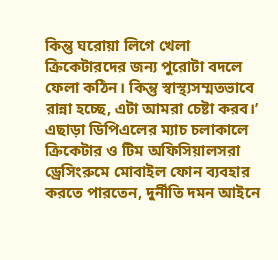কিন্তু ঘরোয়া লিগে খেলা ক্রিকেটারদের জন্য পুরোটা বদলে ফেলা কঠিন। কিন্তু স্বাস্থ্যসম্মতভাবে রান্না হচ্ছে, এটা আমরা চেষ্টা করব।’
এছাড়া ডিপিএলের ম্যাচ চলাকালে ক্রিকেটার ও টিম অফিসিয়ালসরা ড্রেসিংরুমে মোবাইল ফোন ব্যবহার করতে পারতেন, দুর্নীতি দমন আইনে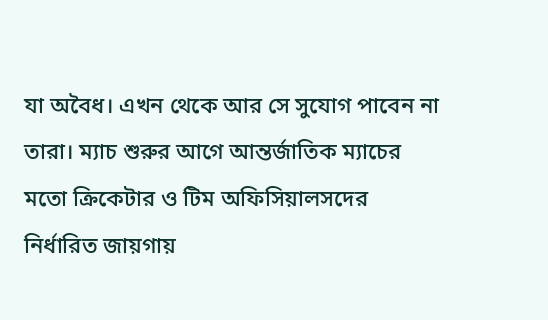যা অবৈধ। এখন থেকে আর সে সুযোগ পাবেন না তারা। ম্যাচ শুরুর আগে আন্তর্জাতিক ম্যাচের মতো ক্রিকেটার ও টিম অফিসিয়ালসদের নির্ধারিত জায়গায়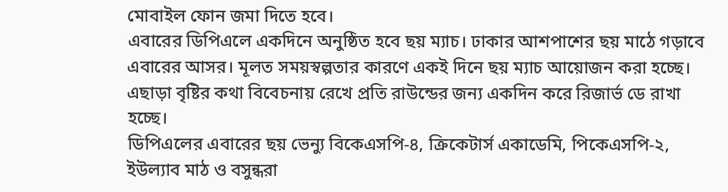মোবাইল ফোন জমা দিতে হবে।
এবারের ডিপিএলে একদিনে অনুষ্ঠিত হবে ছয় ম্যাচ। ঢাকার আশপাশের ছয় মাঠে গড়াবে এবারের আসর। মূলত সময়স্বল্পতার কারণে একই দিনে ছয় ম্যাচ আয়োজন করা হচ্ছে। এছাড়া বৃষ্টির কথা বিবেচনায় রেখে প্রতি রাউন্ডের জন্য একদিন করে রিজার্ভ ডে রাখা হচ্ছে।
ডিপিএলের এবারের ছয় ভেন্যু বিকেএসপি-৪, ক্রিকেটার্স একাডেমি, পিকেএসপি-২, ইউল্যাব মাঠ ও বসুন্ধরা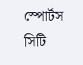স্পোর্টস সিটি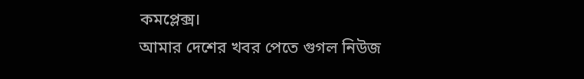কমপ্লেক্স।
আমার দেশের খবর পেতে গুগল নিউজ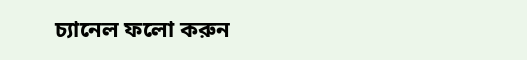চ্যানেল ফলো করুন